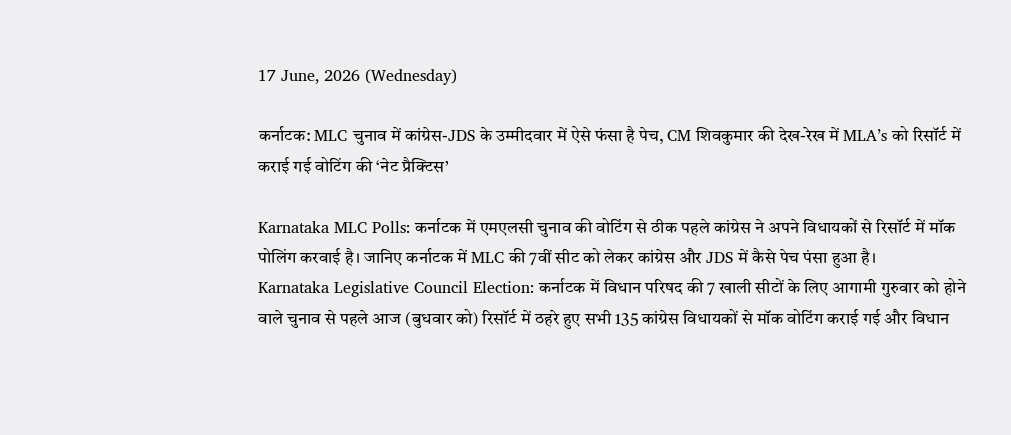17 June, 2026 (Wednesday)

कर्नाटक: MLC चुनाव में कांग्रेस-JDS के उम्मीदवार में ऐसे फंसा है पेच, CM शिवकुमार की देख-रेख में MLA’s को रिसॉर्ट में कराई गई वोटिंग की ‘नेट प्रैक्टिस’

Karnataka MLC Polls: कर्नाटक में एमएलसी चुनाव की वोटिंग से ठीक पहले कांग्रेस ने अपने विधायकों से रिसॉर्ट में मॉक पोलिंग करवाई है। जानिए कर्नाटक में MLC की 7वीं सीट को लेकर कांग्रेस और JDS में कैसे पेच पंसा हुआ है।
Karnataka Legislative Council Election: कर्नाटक में विधान परिषद की 7 खाली सीटों के लिए आगामी गुरुवार को होने वाले चुनाव से पहले आज (बुधवार को) रिसॉर्ट में ठहरे हुए सभी 135 कांग्रेस विधायकों से मॉक वोटिंग कराई गई और विधान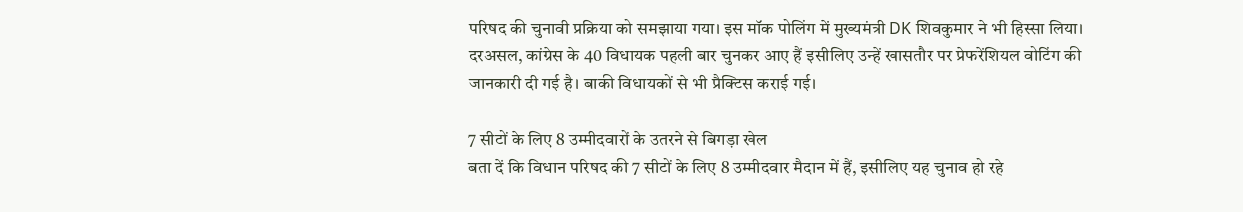परिषद की चुनावी प्रक्रिया को समझाया गया। इस मॉक पोलिंग में मुख्यमंत्री DK शिवकुमार ने भी हिस्सा लिया। दरअसल, कांग्रेस के 40 विधायक पहली बार चुनकर आए हैं इसीलिए उन्हें खासतौर पर प्रेफरेंशियल वोटिंग की जानकारी दी गई है। बाकी विधायकों से भी प्रैक्टिस कराई गई।

7 सीटों के लिए 8 उम्मीदवारों के उतरने से बिगड़ा खेल
बता दें कि विधान परिषद की 7 सीटों के लिए 8 उम्मीदवार मैदान में हैं, इसीलिए यह चुनाव हो रहे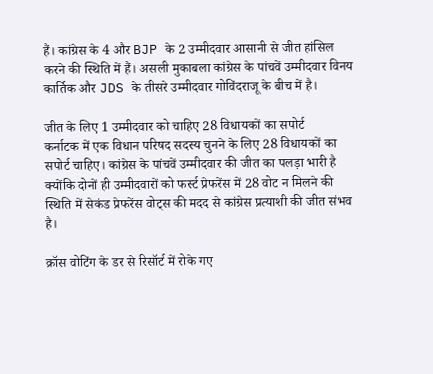हैं। कांग्रेस के 4 और BJP के 2 उम्मीदवार आसानी से जीत हांसिल करने की स्थिति में हैं। असली मुकाबला कांग्रेस के पांचवें उम्मीदवार विनय कार्तिक और JDS के तीसरे उम्मीदवार गोविंदराजू के बीच में है।

जीत के लिए 1 उम्मीदवार को चाहिए 28 विधायकों का सपोर्ट
कर्नाटक में एक विधान परिषद सदस्य चुनने के लिए 28 विधायकों का सपोर्ट चाहिए। कांग्रेस के पांचवें उम्मीदवार की जीत का पलड़ा भारी है क्योंकि दोनों ही उम्मीदवारों को फर्स्ट प्रेफरेंस में 28 वोट न मिलने की स्थिति में सेकंड प्रेफरेंस वोट्स की मदद से कांग्रेस प्रत्याशी की जीत संभव है।

क्रॉस वोटिंग के डर से रिसॉर्ट में रोके गए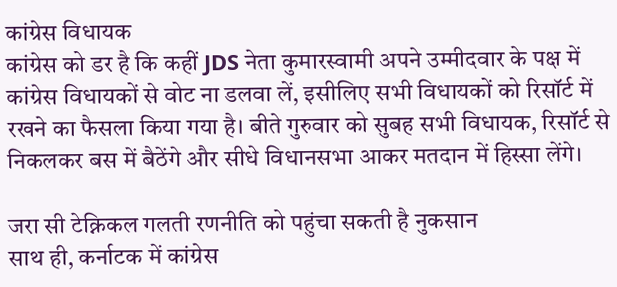कांग्रेस विधायक
कांग्रेस को डर है कि कहीं JDS नेता कुमारस्वामी अपने उम्मीदवार के पक्ष में कांग्रेस विधायकों से वोट ना डलवा लें, इसीलिए सभी विधायकों को रिसॉर्ट में रखने का फैसला किया गया है। बीते गुरुवार को सुबह सभी विधायक, रिसॉर्ट से निकलकर बस में बैठेंगे और सीधे विधानसभा आकर मतदान में हिस्सा लेंगे।

जरा सी टेक्निकल गलती रणनीति को पहुंचा सकती है नुकसान
साथ ही, कर्नाटक में कांग्रेस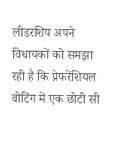लीडरशिप अपने विधायकों को समझा रही है कि प्रेफरेंशियल वोटिंग में एक छोटी सी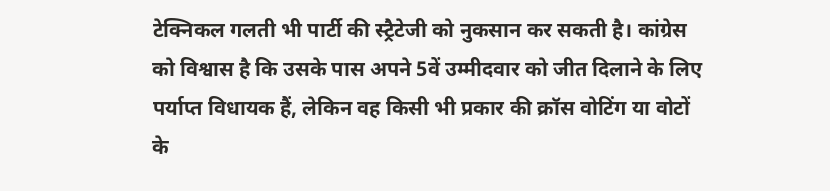टेक्निकल गलती भी पार्टी की स्ट्रैटेजी को नुकसान कर सकती है। कांग्रेस को विश्वास है कि उसके पास अपने 5वें उम्मीदवार को जीत दिलाने के लिए पर्याप्त विधायक हैं, लेकिन वह किसी भी प्रकार की क्रॉस वोटिंग या वोटों के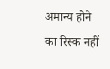अमान्य होने का रिस्क नहीं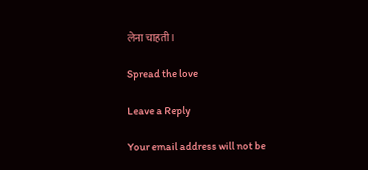लेना चाहती।

Spread the love

Leave a Reply

Your email address will not be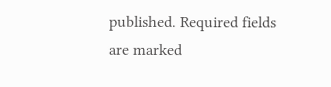published. Required fields are marked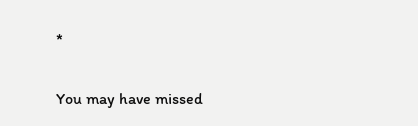*

You may have missed